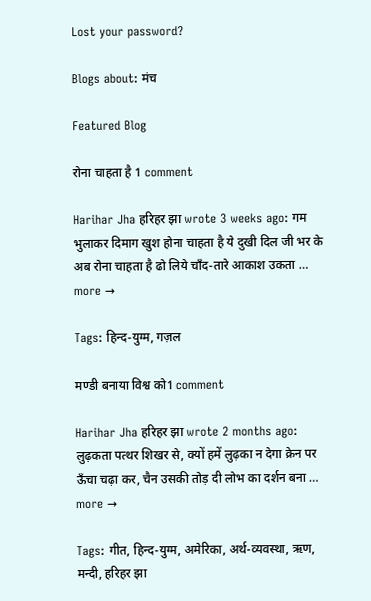Lost your password?

Blogs about: मंच

Featured Blog

रोना चाहता है 1 comment

Harihar Jha हरिहर झा wrote 3 weeks ago: गम भुलाकर दिमाग खुश होना चाहता है ये दुखी दिल जी भर के अब रोना चाहता है ढो लिये चाँद-तारे आकाश उकता … more →

Tags: हिन्द-युग्म, गज़ल

मण्डी बनाया विश्व को1 comment

Harihar Jha हरिहर झा wrote 2 months ago: लुढ़कता पत्थर शिखर से, क्यों हमें लुढ़का न देगा क्रेन पर ऊँचा चढ़ा कर, चैन उसकी तोड़ दी लोभ का दर्शन बना … more →

Tags: गीत, हिन्द-युग्म, अमेरिका, अर्थ-व्यवस्था, ऋण, मन्दी, हरिहर झा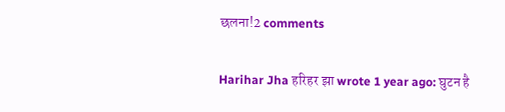छलना!2 comments

Harihar Jha हरिहर झा wrote 1 year ago: घुटन है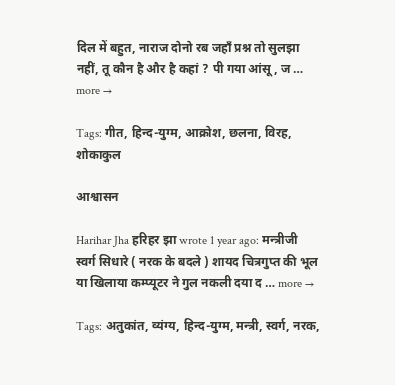दिल में बहुत, नाराज दोनो रब जहाँ प्रश्न तो सुलझा नहीं, तू कौन है और है कहां ? पी गया आंसू, ज … more →

Tags: गीत, हिन्द-युग्म, आक्रोश, छलना, विरह, शोकाकुल

आश्वासन

Harihar Jha हरिहर झा wrote 1 year ago: मन्त्रीजी स्वर्ग सिधारे ( नरक के बदले ) शायद चित्रगुप्त की भूल या खिलाया कम्प्यूटर ने गुल नकली दया द … more →

Tags: अतुकांत, व्यंग्य, हिन्द-युग्म, मन्त्री, स्वर्ग, नरक,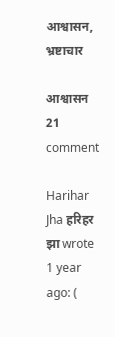आश्वासन, भ्रष्टाचार

आश्वासन 21 comment

Harihar Jha हरिहर झा wrote 1 year ago: (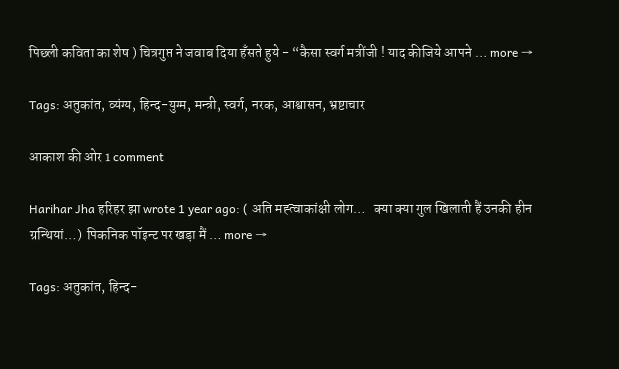पिछ्ली कविता का शेष ) चित्रगुप्त ने जवाब दिया हँसते हुये - “कैसा स्वर्ग मत्रींजी ! याद कीजिये आपने … more →

Tags: अतुकांत, व्यंग्य, हिन्द-युग्म, मन्त्री, स्वर्ग, नरक, आश्वासन, भ्रष्टाचार

आकाश की ओर 1 comment

Harihar Jha हरिहर झा wrote 1 year ago: ( अति मह्त्वाकांक्षी लोग…   क्या क्या गुल खिलाती हैं उनकी हीन ग्रन्थियां…)  पिकनिक पॉइन्ट पर खड़ा मैं … more →

Tags: अतुकांत, हिन्द-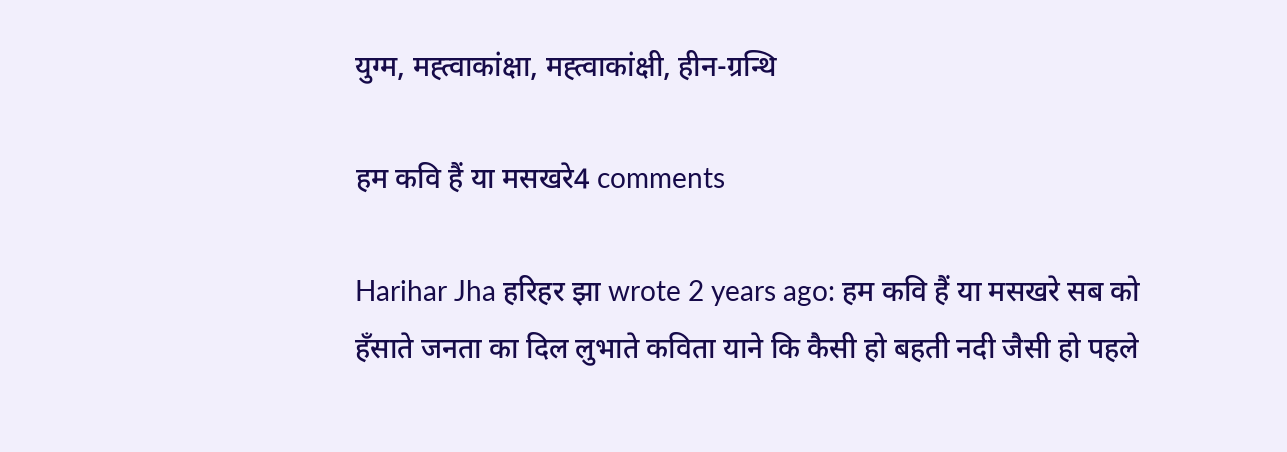युग्म, मह्त्वाकांक्षा, मह्त्वाकांक्षी, हीन-ग्रन्थि

हम कवि हैं या मसखरे4 comments

Harihar Jha हरिहर झा wrote 2 years ago: हम कवि हैं या मसखरे सब को हँसाते जनता का दिल लुभाते कविता याने कि कैसी हो बहती नदी जैसी हो पहले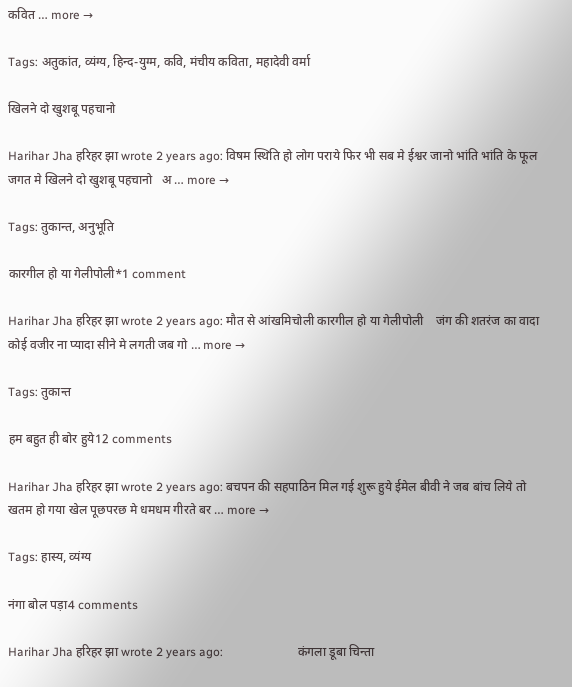कवित … more →

Tags: अतुकांत, व्यंग्य, हिन्द-युग्म, कवि, मंचीय कविता, महादेवी वर्मा

खिलने दो खुशबू पहचानो

Harihar Jha हरिहर झा wrote 2 years ago: विषम स्थिति हो लोग पराये फिर भी सब मे ईश्वर जानो भांति भांति के फूल जगत मे खिलने दो खुशबू पहचानो   अ … more →

Tags: तुकान्त, अनुभूति

कारगील हो या गेलीपोली*1 comment

Harihar Jha हरिहर झा wrote 2 years ago: मौत से आंखमिचोली कारगील हो या गेलीपोली    जंग की शतरंज का वादा कोई वजीर ना प्यादा सीने मे लगती जब गो … more →

Tags: तुकान्त

हम बहुत ही बोर हुये12 comments

Harihar Jha हरिहर झा wrote 2 years ago: बचपन की सहपाठिन मिल गई शुरू हुये ईमेल बीवी ने जब बांच लिये तो खतम हो गया खेल पूछपरछ मे धमधम गीरते बर … more →

Tags: हास्य, व्यंग्य

नंगा बोल पड़ा4 comments

Harihar Jha हरिहर झा wrote 2 years ago:                         कंगला डूबा चिन्ता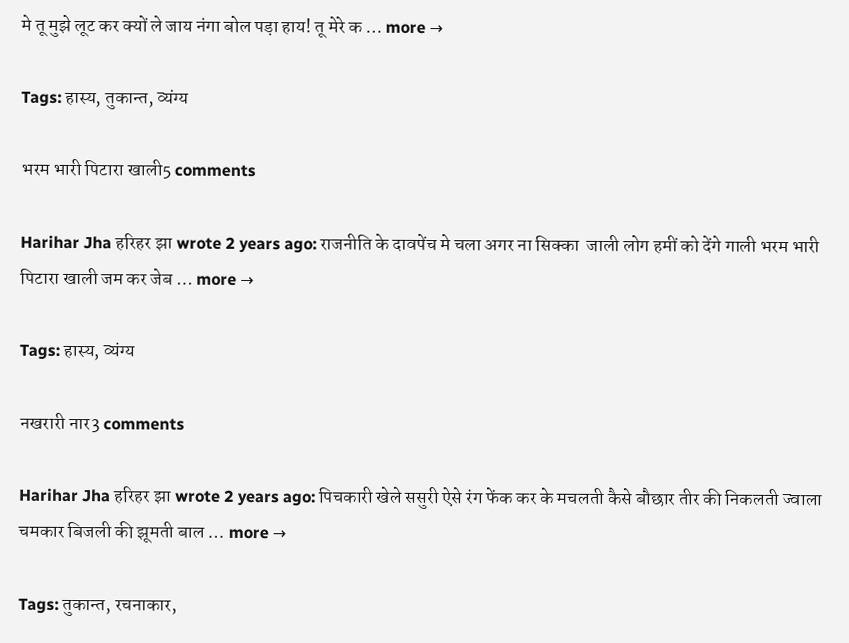मे तू मुझे लूट कर क्यों ले जाय नंगा बोल पड़ा हाय! तू मेरे क … more →

Tags: हास्य, तुकान्त, व्यंग्य

भरम भारी पिटारा खाली5 comments

Harihar Jha हरिहर झा wrote 2 years ago: राजनीति के दावपेंच मे चला अगर ना सिक्का  जाली लोग हमीं को देंगे गाली भरम भारी पिटारा खाली जम कर जेब … more →

Tags: हास्य, व्यंग्य

नखरारी नार3 comments

Harihar Jha हरिहर झा wrote 2 years ago: पिचकारी खेले ससुरी ऐसे रंग फेंक कर के मचलती कैसे बौछार तीर की निकलती ज्वाला चमकार बिजली की झूमती बाल … more →

Tags: तुकान्त, रचनाकार,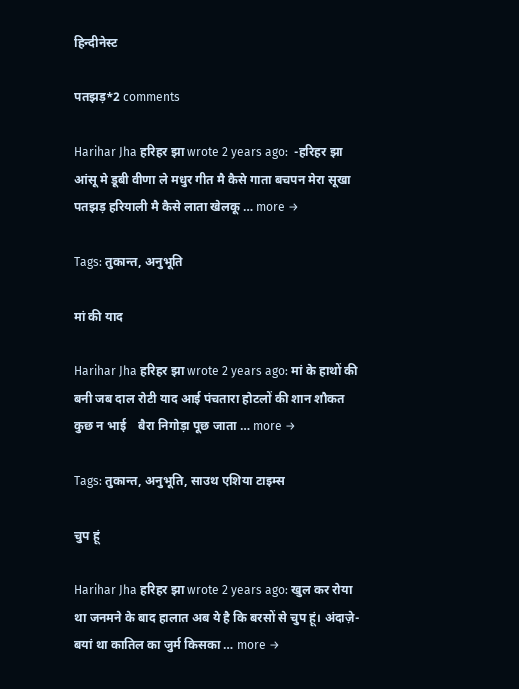हिन्दीनेस्ट

पतझड़*2 comments

Harihar Jha हरिहर झा wrote 2 years ago:  -हरिहर झा आंसू मे डूबी वीणा ले मधुर गीत मै कैसे गाता बचपन मेरा सूखा पतझड़ हरियाली मै कैसे लाता खेलकू … more →

Tags: तुकान्त, अनुभूति

मां की याद

Harihar Jha हरिहर झा wrote 2 years ago: मां के हाथों की बनी जब दाल रोटी याद आई पंचतारा होटलों की शान शौकत कुछ न भाई    बैरा निगोड़ा पूछ जाता … more →

Tags: तुकान्त, अनुभूति, साउथ एशिया टाइम्स

चुप हूं

Harihar Jha हरिहर झा wrote 2 years ago: खुल कर रोया था जनमने के बाद हालात अब ये है कि बरसों से चुप हूं। अंदाज़े-बयां था कातिल का जुर्म किसका … more →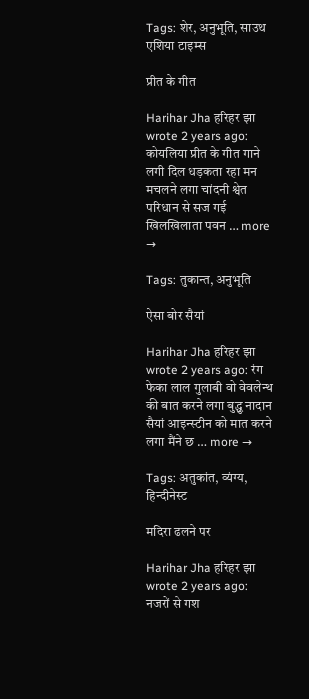Tags: शेर, अनुभूति, साउथ एशिया टाइम्स

प्रीत के गीत

Harihar Jha हरिहर झा wrote 2 years ago: कोयलिया प्रीत के गीत गाने लगी दिल धड़कता रहा मन मचलने लगा चांदनी श्वेत परिधान से सज गई खिलखिलाता पवन … more →

Tags: तुकान्त, अनुभूति

ऐसा बोर सैयां

Harihar Jha हरिहर झा wrote 2 years ago: रंग फेका लाल गुलाबी वो वेवलेन्थ की बात करने लगा बुद्धु नादान सैयां आइन्स्टीन को मात करने लगा मैंने छ … more →

Tags: अतुकांत, व्यंग्य, हिन्दीनेस्ट

मदिरा ढलने पर

Harihar Jha हरिहर झा wrote 2 years ago: नजरों से गश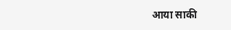आया साकी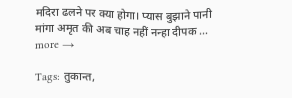मदिरा ढलने पर क्या होगा। प्यास बुझाने पानी मांगा अमृत की अब चाह नहीं नन्हा दीपक … more →

Tags: तुकान्त,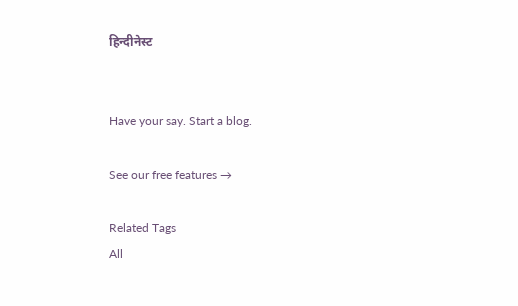हिन्दीनेस्ट


Have your say. Start a blog.

See our free features →

Related Tags
All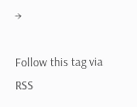→

Follow this tag via RSS